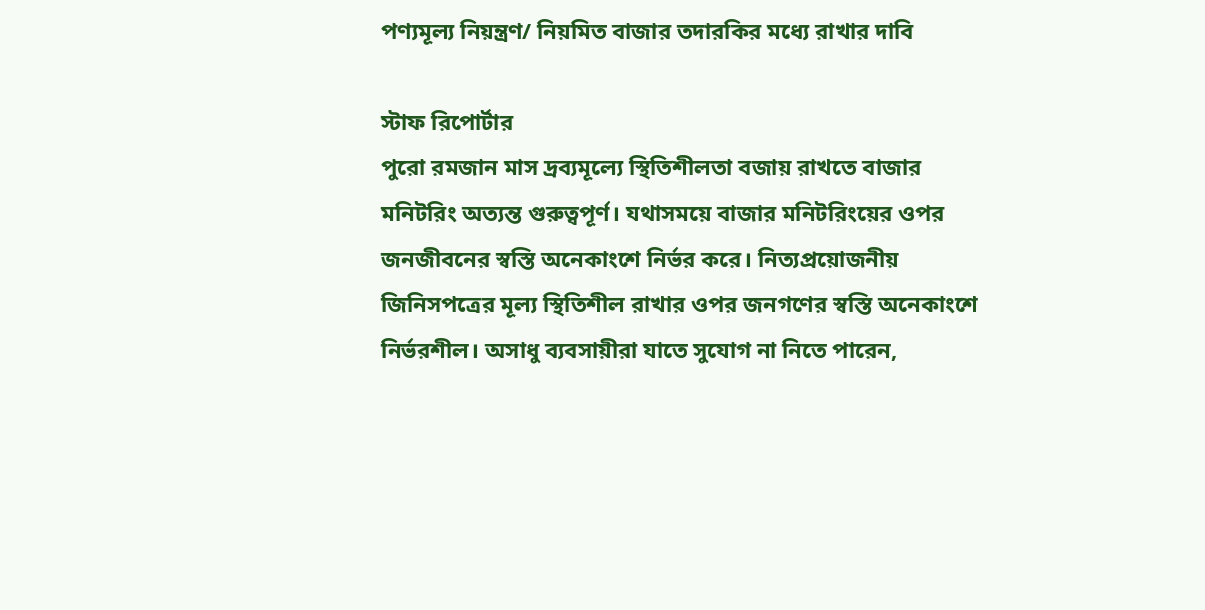পণ্যমূল্য নিয়ন্ত্রণ/ নিয়মিত বাজার তদারকির মধ্যে রাখার দাবি

স্টাফ রিপোর্টার
পুরো রমজান মাস দ্রব্যমূল্যে স্থিতিশীলতা বজায় রাখতে বাজার মনিটরিং অত্যন্ত গুরুত্বপূর্ণ। যথাসময়ে বাজার মনিটরিংয়ের ওপর জনজীবনের স্বস্তি অনেকাংশে নির্ভর করে। নিত্যপ্রয়োজনীয় জিনিসপত্রের মূল্য স্থিতিশীল রাখার ওপর জনগণের স্বস্তি অনেকাংশে নির্ভরশীল। অসাধু ব্যবসায়ীরা যাতে সুযোগ না নিতে পারেন,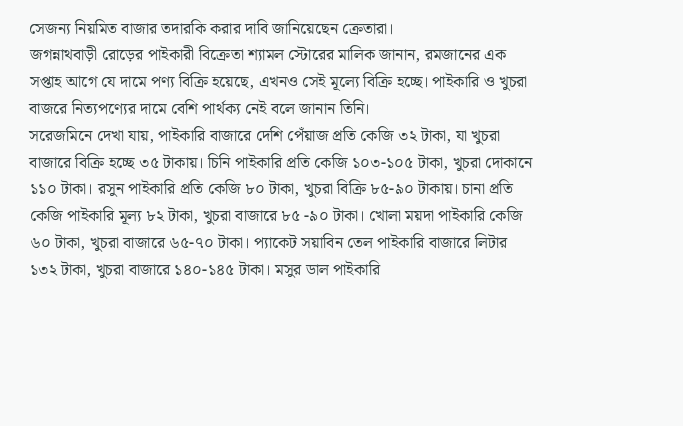সেজন্য নিয়মিত বাজার তদারকি করার দাবি জানিয়েছেন ক্রেতারা।
জগন্নাথবাড়ী রোড়ের পাইকারী বিক্রেতা শ্যামল স্টোরের মালিক জানান, রমজানের এক সপ্তাহ আগে যে দামে পণ্য বিক্রি হয়েছে, এখনও সেই মূল্যে বিক্রি হচ্ছে। পাইকারি ও খুচরা বাজরে নিত্যপণ্যের দামে বেশি পার্থক্য নেই বলে জানান তিনি।
সরেজমিনে দেখা যায়, পাইকারি বাজারে দেশি পেঁয়াজ প্রতি কেজি ৩২ টাকা, যা খুচরা বাজারে বিক্রি হচ্ছে ৩৫ টাকায়। চিনি পাইকারি প্রতি কেজি ১০৩-১০৫ টাকা, খুচরা দোকানে ১১০ টাকা। রসুন পাইকারি প্রতি কেজি ৮০ টাকা, খুচরা বিক্রি ৮৫-৯০ টাকায়। চানা প্রতি কেজি পাইকারি মূল্য ৮২ টাকা, খুচরা বাজারে ৮৫ -৯০ টাকা। খোলা ময়দা পাইকারি কেজি ৬০ টাকা, খুচরা বাজারে ৬৫-৭০ টাকা। প্যাকেট সয়াবিন তেল পাইকারি বাজারে লিটার ১৩২ টাকা, খুচরা বাজারে ১৪০-১৪৫ টাকা। মসুর ডাল পাইকারি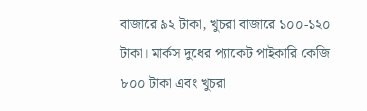বাজারে ৯২ টাকা, খুচরা বাজারে ১০০-১২০ টাকা। মার্কস দুধের প্যাকেট পাইকারি কেজি ৮০০ টাকা এবং খুচরা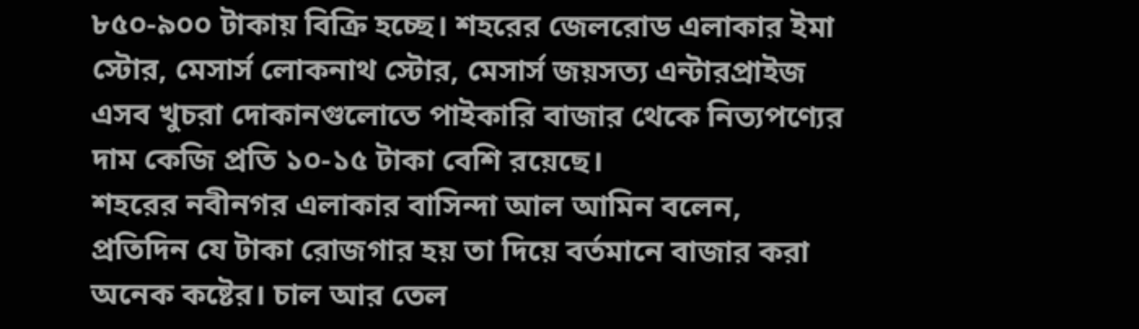৮৫০-৯০০ টাকায় বিক্রি হচ্ছে। শহরের জেলরোড এলাকার ইমা স্টোর, মেসার্স লোকনাথ স্টোর, মেসার্স জয়সত্য এন্টারপ্রাইজ এসব খুচরা দোকানগুলোতে পাইকারি বাজার থেকে নিত্যপণ্যের দাম কেজি প্রতি ১০-১৫ টাকা বেশি রয়েছে।
শহরের নবীনগর এলাকার বাসিন্দা আল আমিন বলেন, প্রতিদিন যে টাকা রোজগার হয় তা দিয়ে বর্তমানে বাজার করা অনেক কষ্টের। চাল আর তেল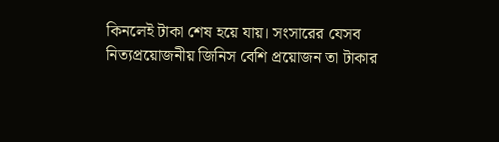কিনলেই টাকা শেষ হয়ে যায়। সংসারের যেসব নিত্যপ্রয়োজনীয় জিনিস বেশি প্রয়োজন তা টাকার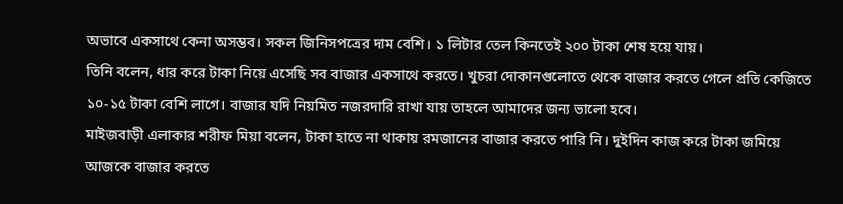অভাবে একসাথে কেনা অসম্ভব। সকল জিনিসপত্রের দাম বেশি। ১ লিটার তেল কিনতেই ২০০ টাকা শেষ হয়ে যায়।
তিনি বলেন, ধার করে টাকা নিয়ে এসেছি সব বাজার একসাথে করতে। খুচরা দোকানগুলোতে থেকে বাজার করতে গেলে প্রতি কেজিতে ১০-১৫ টাকা বেশি লাগে। বাজার যদি নিয়মিত নজরদারি রাখা যায় তাহলে আমাদের জন্য ভালো হবে।
মাইজবাড়ী এলাকার শরীফ মিয়া বলেন, টাকা হাতে না থাকায় রমজানের বাজার করতে পারি নি। দুইদিন কাজ করে টাকা জমিয়ে আজকে বাজার করতে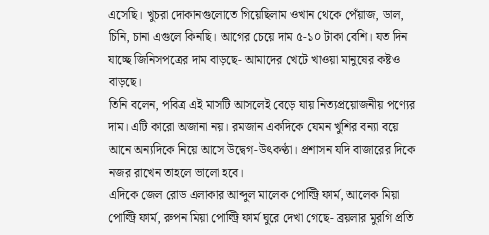এসেছি। খুচরা দোকানগুলোতে গিয়েছিলাম ওখান থেকে পেঁয়াজ, ডাল, চিনি, চানা এগুলে কিনছি। আগের চেয়ে দাম ৫-১০ টাকা বেশি। যত দিন যাচ্ছে জিনিসপত্রের দাম বাড়ছে- আমাদের খেটে খাওয়া মানুষের কষ্টও বাড়ছে।
তিনি বলেন, পবিত্র এই মাসটি আসলেই বেড়ে যায় নিত্যপ্রয়োজনীয় পণ্যের দাম। এটি কারো অজানা নয়। রমজান একদিকে যেমন খুশির বন্যা বয়ে আনে অন্যদিকে নিয়ে আসে উদ্বেগ-উৎকণ্ঠা। প্রশাসন যদি বাজারের দিকে নজর রাখেন তাহলে ভালো হবে।
এদিকে জেল রোড এলাকার আব্দুল মালেক পোল্ট্রি ফার্ম, আলেক মিয়া পোল্ট্রি ফার্ম, রুপন মিয়া পোল্ট্রি ফার্ম ঘুরে দেখা গেছে- ব্রয়লার মুরগি প্রতি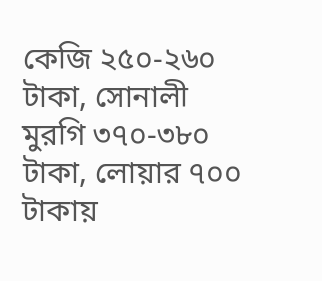কেজি ২৫০-২৬০ টাকা, সোনালী মুরগি ৩৭০-৩৮০ টাকা, লোয়ার ৭০০ টাকায়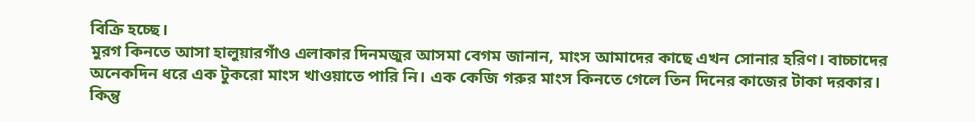বিক্রি হচ্ছে।
মুরগ কিনতে আসা হালুয়ারগাঁও এলাকার দিনমজুর আসমা বেগম জানান, মাংস আমাদের কাছে এখন সোনার হরিণ। বাচ্চাদের অনেকদিন ধরে এক টুকরো মাংস খাওয়াতে পারি নি। এক কেজি গরুর মাংস কিনতে গেলে তিন দিনের কাজের টাকা দরকার। কিন্তু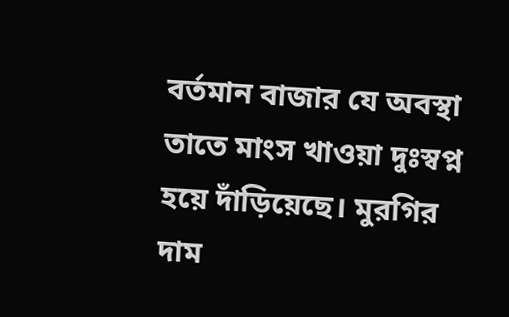বর্তমান বাজার যে অবস্থা তাতে মাংস খাওয়া দুঃস্বপ্ন হয়ে দাঁড়িয়েছে। মুরগির দাম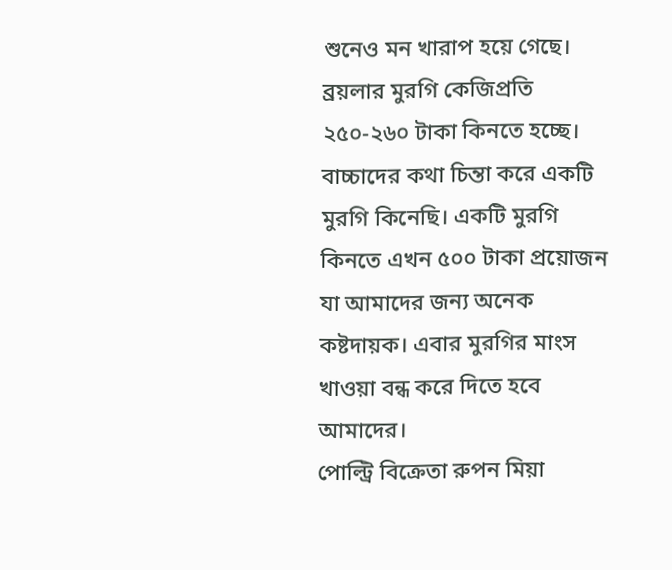শুনেও মন খারাপ হয়ে গেছে। ব্রয়লার মুরগি কেজিপ্রতি ২৫০-২৬০ টাকা কিনতে হচ্ছে। বাচ্চাদের কথা চিন্তা করে একটি মুরগি কিনেছি। একটি মুরগি কিনতে এখন ৫০০ টাকা প্রয়োজন যা আমাদের জন্য অনেক কষ্টদায়ক। এবার মুরগির মাংস খাওয়া বন্ধ করে দিতে হবে আমাদের।
পোল্ট্রি বিক্রেতা রুপন মিয়া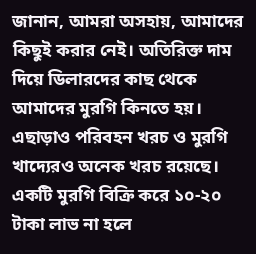জানান, আমরা অসহায়, আমাদের কিছুই করার নেই। অতিরিক্ত দাম দিয়ে ডিলারদের কাছ থেকে আমাদের মুরগি কিনতে হয়। এছাড়াও পরিবহন খরচ ও মুরগি খাদ্যেরও অনেক খরচ রয়েছে। একটি মুরগি বিক্রি করে ১০-২০ টাকা লাভ না হলে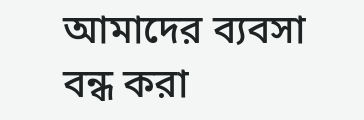আমাদের ব্যবসা বন্ধ করা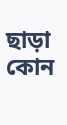ছাড়া কোন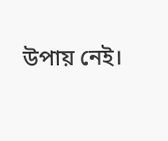উপায় নেই।